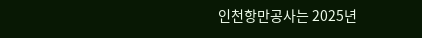인천항만공사는 2025년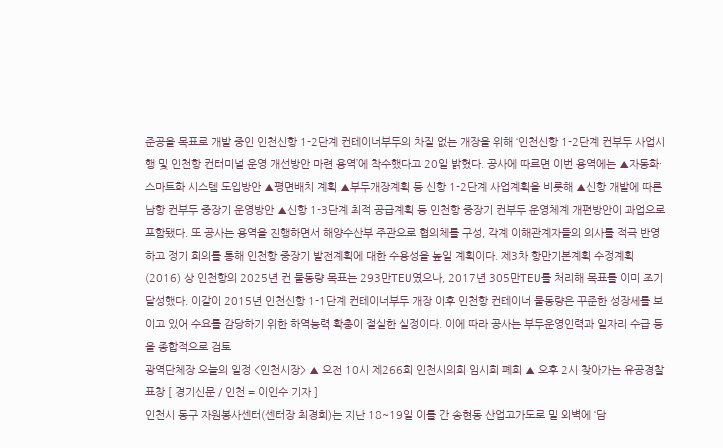준공을 목표로 개발 중인 인천신항 1-2단계 컨테이너부두의 차질 없는 개장을 위해 ‘인천신항 1-2단계 컨부두 사업시행 및 인천항 컨터미널 운영 개선방안 마련 용역’에 착수했다고 20일 밝혔다. 공사에 따르면 이번 용역에는 ▲자동화·스마트화 시스템 도입방안 ▲평면배치 계획 ▲부두개장계획 등 신항 1-2단계 사업계획을 비롯해 ▲신항 개발에 따른 남항 컨부두 중장기 운영방안 ▲신항 1-3단계 최적 공급계획 등 인천항 중장기 컨부두 운영체계 개편방안이 과업으로 포함됐다. 또 공사는 용역을 진행하면서 해양수산부 주관으로 협의체를 구성, 각계 이해관계자들의 의사를 적극 반영하고 정기 회의를 통해 인천항 중장기 발전계획에 대한 수용성을 높일 계획이다. 제3차 항만기본계획 수정계획(2016) 상 인천항의 2025년 컨 물동량 목표는 293만TEU였으나, 2017년 305만TEU를 처리해 목표를 이미 조기 달성했다. 이같이 2015년 인천신항 1-1단계 컨테이너부두 개장 이후 인천항 컨테이너 물동량은 꾸준한 성장세를 보이고 있어 수요를 감당하기 위한 하역능력 확충이 절실한 실정이다. 이에 따라 공사는 부두운영인력과 일자리 수급 등을 종합적으로 검토
광역단체장 오늘의 일정 <인천시장> ▲ 오전 10시 제266회 인천시의회 임시회 폐회 ▲ 오후 2시 찾아가는 유공경찰 표창 [ 경기신문 / 인천 = 이인수 기자 ]
인천시 동구 자원봉사센터(센터장 최경희)는 지난 18~19일 이틀 간 송현동 산업고가도로 밑 외벽에 ‘담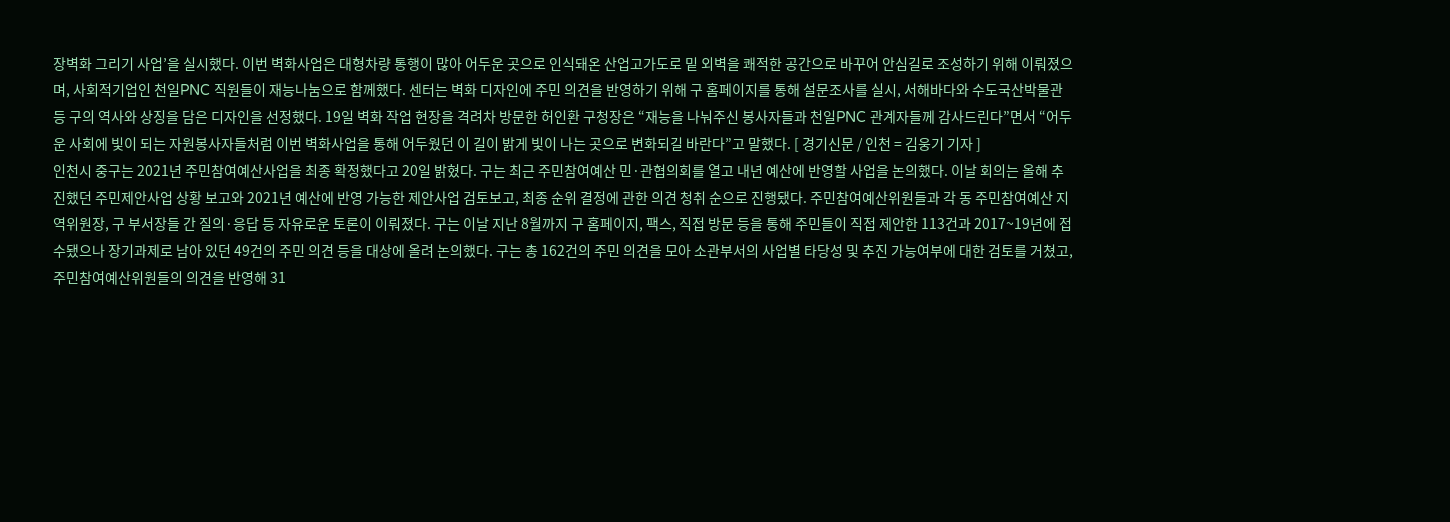장벽화 그리기 사업’을 실시했다. 이번 벽화사업은 대형차량 통행이 많아 어두운 곳으로 인식돼온 산업고가도로 밑 외벽을 쾌적한 공간으로 바꾸어 안심길로 조성하기 위해 이뤄졌으며, 사회적기업인 천일PNC 직원들이 재능나눔으로 함께했다. 센터는 벽화 디자인에 주민 의견을 반영하기 위해 구 홈페이지를 통해 설문조사를 실시, 서해바다와 수도국산박물관 등 구의 역사와 상징을 담은 디자인을 선정했다. 19일 벽화 작업 현장을 격려차 방문한 허인환 구청장은 “재능을 나눠주신 봉사자들과 천일PNC 관계자들께 감사드린다”면서 “어두운 사회에 빛이 되는 자원봉사자들처럼 이번 벽화사업을 통해 어두웠던 이 길이 밝게 빛이 나는 곳으로 변화되길 바란다”고 말했다. [ 경기신문 / 인천 = 김웅기 기자 ]
인천시 중구는 2021년 주민참여예산사업을 최종 확정했다고 20일 밝혔다. 구는 최근 주민참여예산 민·관협의회를 열고 내년 예산에 반영할 사업을 논의했다. 이날 회의는 올해 추진했던 주민제안사업 상황 보고와 2021년 예산에 반영 가능한 제안사업 검토보고, 최종 순위 결정에 관한 의견 청취 순으로 진행됐다. 주민참여예산위원들과 각 동 주민참여예산 지역위원장, 구 부서장들 간 질의·응답 등 자유로운 토론이 이뤄졌다. 구는 이날 지난 8월까지 구 홈페이지, 팩스, 직접 방문 등을 통해 주민들이 직접 제안한 113건과 2017~19년에 접수됐으나 장기과제로 남아 있던 49건의 주민 의견 등을 대상에 올려 논의했다. 구는 총 162건의 주민 의견을 모아 소관부서의 사업별 타당성 및 추진 가능여부에 대한 검토를 거쳤고, 주민참여예산위원들의 의견을 반영해 31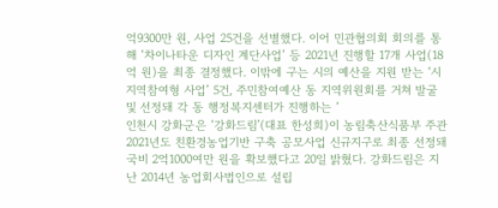억9300만 원, 사업 25건을 선별했다. 이어 민관협의회 회의를 통해 ‘차이나타운 디자인 계단사업’ 등 2021년 진행할 17개 사업(18억 원)을 최종 결정했다. 이밖에 구는 시의 예산을 지원 받는 ‘시 지역참여형 사업’ 5건, 주민참여예산 동 지역위원회를 거쳐 발굴 및 선정돼 각 동 행정복지센터가 진행하는 ‘
인천시 강화군은 ‘강화드림’(대표 한성희)이 농림축산식품부 주관 2021년도 친환경농업기반 구축 공모사업 신규지구로 최종 선정돼 국비 2억1000여만 원을 확보했다고 20일 밝혔다. 강화드림은 지난 2014년 농업회사법인으로 설립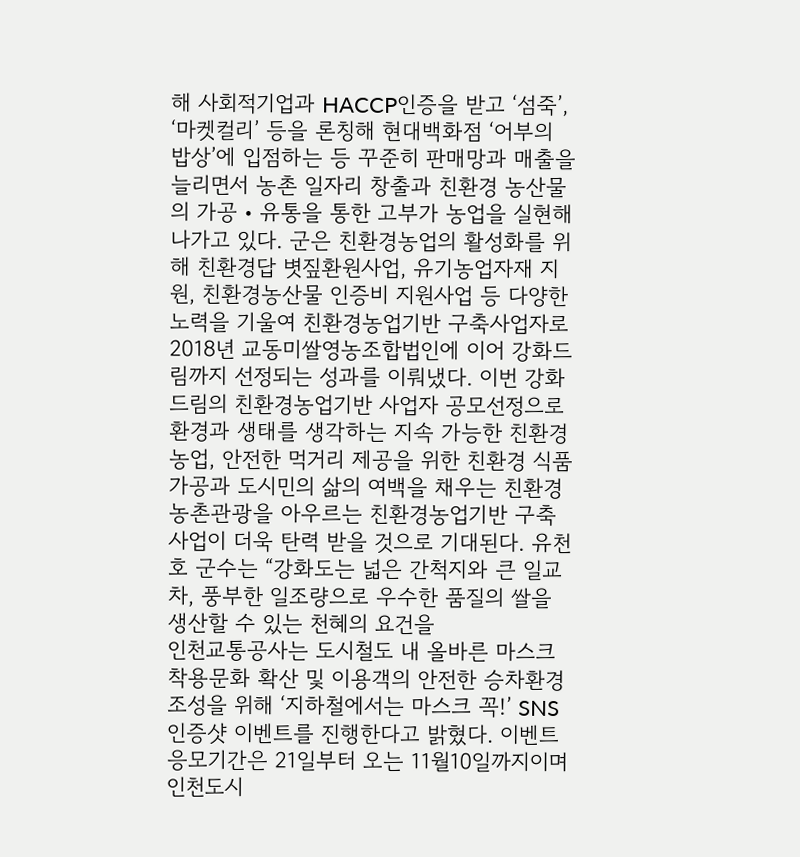해 사회적기업과 HACCP인증을 받고 ‘섬죽’, ‘마켓컬리’ 등을 론칭해 현대백화점 ‘어부의 밥상’에 입점하는 등 꾸준히 판매망과 매출을 늘리면서 농촌 일자리 창출과 친환경 농산물의 가공‧유통을 통한 고부가 농업을 실현해 나가고 있다. 군은 친환경농업의 활성화를 위해 친환경답 볏짚환원사업, 유기농업자재 지원, 친환경농산물 인증비 지원사업 등 다양한 노력을 기울여 친환경농업기반 구축사업자로 2018년 교동미쌀영농조합법인에 이어 강화드림까지 선정되는 성과를 이뤄냈다. 이번 강화드림의 친환경농업기반 사업자 공모선정으로 환경과 생태를 생각하는 지속 가능한 친환경농업, 안전한 먹거리 제공을 위한 친환경 식품가공과 도시민의 삶의 여백을 채우는 친환경 농촌관광을 아우르는 친환경농업기반 구축사업이 더욱 탄력 받을 것으로 기대된다. 유천호 군수는 “강화도는 넓은 간척지와 큰 일교차, 풍부한 일조량으로 우수한 품질의 쌀을 생산할 수 있는 천혜의 요건을
인천교통공사는 도시철도 내 올바른 마스크 착용문화 확산 및 이용객의 안전한 승차환경 조성을 위해 ‘지하철에서는 마스크 꼭!’ SNS 인증샷 이벤트를 진행한다고 밝혔다. 이벤트 응모기간은 21일부터 오는 11월10일까지이며 인천도시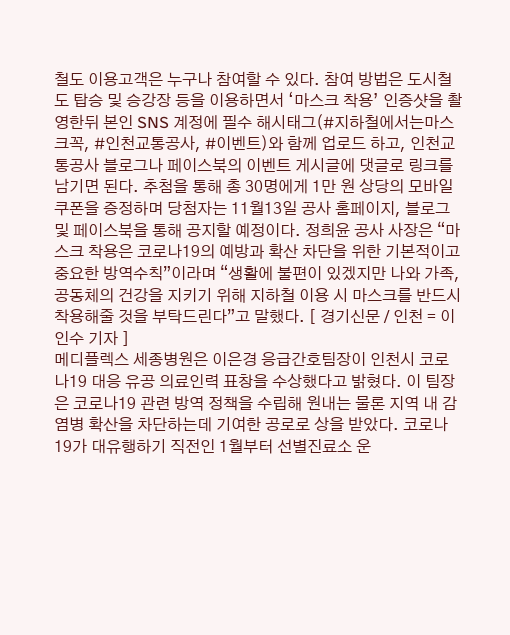철도 이용고객은 누구나 참여할 수 있다. 참여 방법은 도시철도 탑승 및 승강장 등을 이용하면서 ‘마스크 착용’ 인증샷을 촬영한뒤 본인 SNS 계정에 필수 해시태그(#지하철에서는마스크꼭, #인천교통공사, #이벤트)와 함께 업로드 하고, 인천교통공사 블로그나 페이스북의 이벤트 게시글에 댓글로 링크를 남기면 된다. 추첨을 통해 총 30명에게 1만 원 상당의 모바일쿠폰을 증정하며 당첨자는 11월13일 공사 홈페이지, 블로그 및 페이스북을 통해 공지할 예정이다. 정희윤 공사 사장은 “마스크 착용은 코로나19의 예방과 확산 차단을 위한 기본적이고 중요한 방역수칙”이라며 “생활에 불편이 있겠지만 나와 가족, 공동체의 건강을 지키기 위해 지하철 이용 시 마스크를 반드시 착용해줄 것을 부탁드린다”고 말했다. [ 경기신문 / 인천 = 이인수 기자 ]
메디플렉스 세종병원은 이은경 응급간호팀장이 인천시 코로나19 대응 유공 의료인력 표창을 수상했다고 밝혔다. 이 팀장은 코로나19 관련 방역 정책을 수립해 원내는 물론 지역 내 감염병 확산을 차단하는데 기여한 공로로 상을 받았다. 코로나19가 대유행하기 직전인 1월부터 선별진료소 운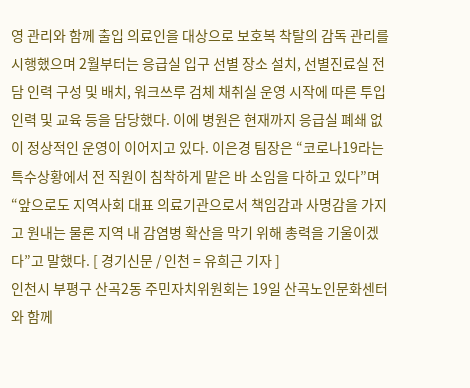영 관리와 함께 출입 의료인을 대상으로 보호복 착탈의 감독 관리를 시행했으며 2월부터는 응급실 입구 선별 장소 설치, 선별진료실 전담 인력 구성 및 배치, 워크쓰루 검체 채취실 운영 시작에 따른 투입 인력 및 교육 등을 담당했다. 이에 병원은 현재까지 응급실 폐쇄 없이 정상적인 운영이 이어지고 있다. 이은경 팀장은 “코로나19라는 특수상황에서 전 직원이 침착하게 맡은 바 소임을 다하고 있다”며 “앞으로도 지역사회 대표 의료기관으로서 책임감과 사명감을 가지고 원내는 물론 지역 내 감염병 확산을 막기 위해 총력을 기울이겠다”고 말했다. [ 경기신문 / 인천 = 유희근 기자 ]
인천시 부평구 산곡2동 주민자치위원회는 19일 산곡노인문화센터와 함께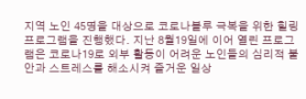지역 노인 45명을 대상으로 코로나블루 극복을 위한 힐링프로그램을 진행했다. 지난 8월19일에 이어 열린 프로그램은 코로나19로 외부 활동이 어려운 노인들의 심리적 불안과 스트레스를 해소시켜 즐거운 일상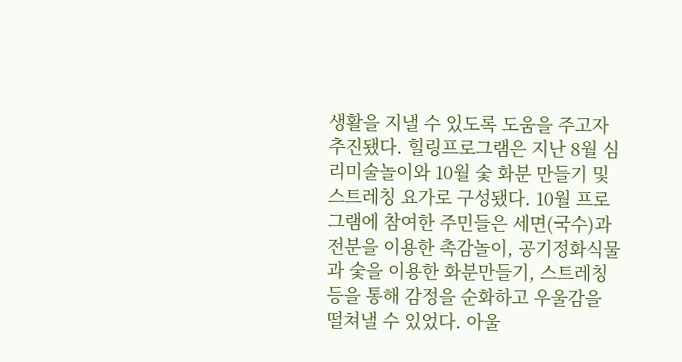생활을 지낼 수 있도록 도움을 주고자 추진됐다. 힐링프로그램은 지난 8월 심리미술놀이와 10월 숯 화분 만들기 및 스트레칭 요가로 구성됐다. 10월 프로그램에 참여한 주민들은 세면(국수)과 전분을 이용한 촉감놀이, 공기정화식물과 숯을 이용한 화분만들기, 스트레칭 등을 통해 감정을 순화하고 우울감을 떨쳐낼 수 있었다. 아울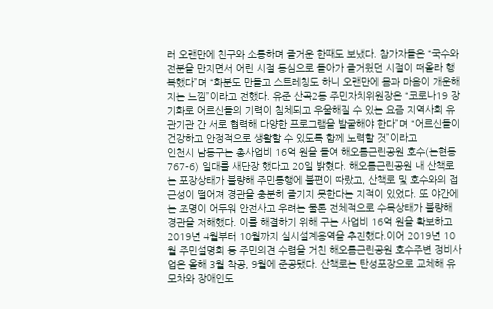러 오랜만에 친구와 소통하며 즐거운 한때도 보냈다. 참가자들은 “국수와 전분을 만지면서 어린 시절 동심으로 돌아가 즐거웠던 시절이 떠올라 행복했다”며 “화분도 만들고 스트레칭도 하니 오랜만에 몸과 마음이 개운해지는 느낌”이라고 전했다. 유준 산곡2동 주민자치위원장은 “코로나19 장기화로 어르신들의 기력이 침체되고 우울해질 수 있는 요즘 지역사회 유관기관 간 서로 협력해 다양한 프로그램을 발굴해야 한다”며 “어르신들이 건강하고 안정적으로 생활할 수 있도록 함께 노력할 것”이라고
인천시 남동구는 총사업비 16억 원을 들여 해오름근린공원 호수(논현동 767-6) 일대를 새단장 했다고 20일 밝혔다. 해오름근린공원 내 산책로는 포장상태가 불량해 주민통행에 불편이 따랐고, 산책로 및 호수와의 접근성이 떨어져 경관을 충분히 즐기지 못한다는 지적이 있었다. 또 야간에는 조명이 어두워 안전사고 우려는 물론 전체적으로 수목상태가 불량해 경관을 저해했다. 이를 해결하기 위해 구는 사업비 16억 원을 확보하고 2019년 4월부터 10월까지 실시설계용역을 추진했다.이어 2019년 10월 주민설명회 등 주민의견 수렴을 거친 해오름근린공원 호수주변 정비사업은 올해 3월 착공, 9월에 준공됐다. 산책로는 탄성포장으로 교체해 유모차와 장애인도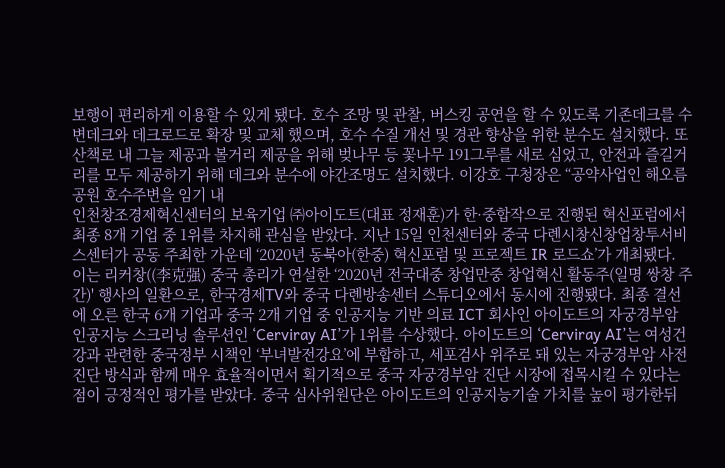보행이 편리하게 이용할 수 있게 됐다. 호수 조망 및 관찰, 버스킹 공연을 할 수 있도록 기존데크를 수변데크와 데크로드로 확장 및 교체 했으며, 호수 수질 개선 및 경관 향상을 위한 분수도 설치했다. 또 산책로 내 그늘 제공과 볼거리 제공을 위해 벚나무 등 꽃나무 191그루를 새로 심었고, 안전과 즐길거리를 모두 제공하기 위해 데크와 분수에 야간조명도 설치했다. 이강호 구청장은 “공약사업인 해오름공원 호수주변을 임기 내
인천창조경제혁신센터의 보육기업 ㈜아이도트(대표 정재훈)가 한·중합작으로 진행된 혁신포럼에서 최종 8개 기업 중 1위를 차지해 관심을 받았다. 지난 15일 인천센터와 중국 다롄시창신창업창투서비스센터가 공동 주최한 가운데 ‘2020년 동북아(한중) 혁신포럼 및 프로젝트 IR 로드쇼’가 개최됐다. 이는 리커창((李克强) 중국 총리가 연설한 ‘2020년 전국대중 창업만중 창업혁신 활동주(일명 쌍창 주간)' 행사의 일환으로, 한국경제TV와 중국 다롄방송센터 스튜디오에서 동시에 진행됐다. 최종 결선에 오른 한국 6개 기업과 중국 2개 기업 중 인공지능 기반 의료 ICT 회사인 아이도트의 자궁경부암 인공지능 스크리닝 솔루션인 ‘Cerviray AI’가 1위를 수상했다. 아이도트의 ‘Cerviray AI’는 여성건강과 관련한 중국정부 시책인 ‘부녀발전강요’에 부합하고, 세포검사 위주로 돼 있는 자궁경부암 사전 진단 방식과 함께 매우 효율적이면서 획기적으로 중국 자궁경부암 진단 시장에 접목시킬 수 있다는 점이 긍정적인 평가를 받았다. 중국 심사위원단은 아이도트의 인공지능기술 가치를 높이 평가한뒤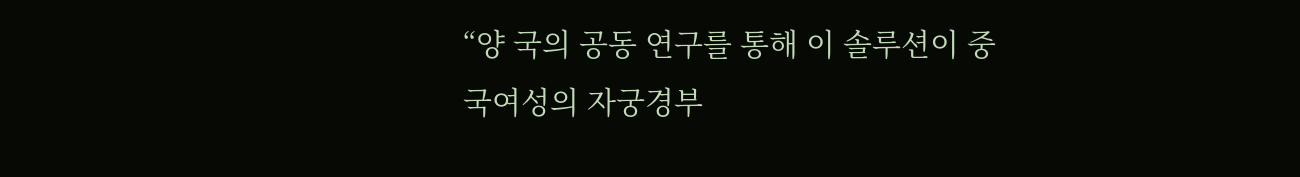“양 국의 공동 연구를 통해 이 솔루션이 중국여성의 자궁경부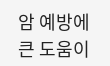암 예방에 큰 도움이